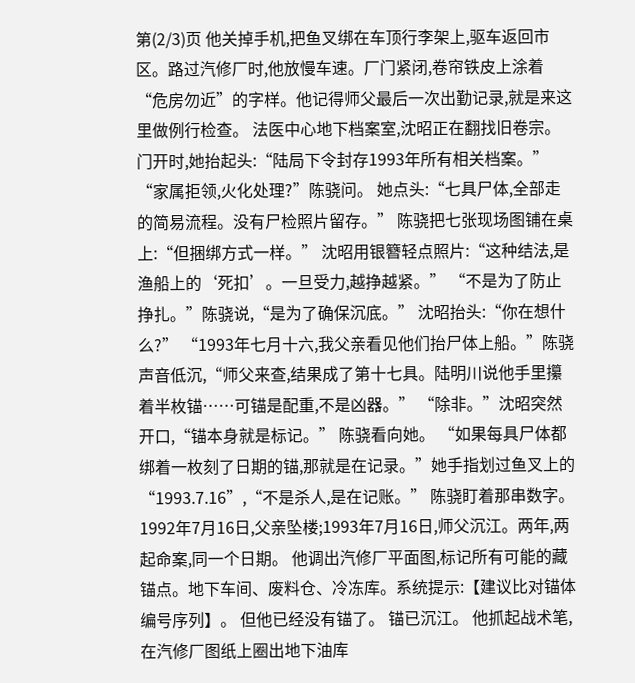第(2/3)页 他关掉手机,把鱼叉绑在车顶行李架上,驱车返回市区。路过汽修厂时,他放慢车速。厂门紧闭,卷帘铁皮上涂着“危房勿近”的字样。他记得师父最后一次出勤记录,就是来这里做例行检查。 法医中心地下档案室,沈昭正在翻找旧卷宗。门开时,她抬起头:“陆局下令封存1993年所有相关档案。” “家属拒领,火化处理?”陈骁问。 她点头:“七具尸体,全部走的简易流程。没有尸检照片留存。” 陈骁把七张现场图铺在桌上:“但捆绑方式一样。” 沈昭用银簪轻点照片:“这种结法,是渔船上的‘死扣’。一旦受力,越挣越紧。” “不是为了防止挣扎。”陈骁说,“是为了确保沉底。” 沈昭抬头:“你在想什么?” “1993年七月十六,我父亲看见他们抬尸体上船。”陈骁声音低沉,“师父来查,结果成了第十七具。陆明川说他手里攥着半枚锚……可锚是配重,不是凶器。” “除非。”沈昭突然开口,“锚本身就是标记。” 陈骁看向她。 “如果每具尸体都绑着一枚刻了日期的锚,那就是在记录。”她手指划过鱼叉上的“1993.7.16”,“不是杀人,是在记账。” 陈骁盯着那串数字。1992年7月16日,父亲坠楼;1993年7月16日,师父沉江。两年,两起命案,同一个日期。 他调出汽修厂平面图,标记所有可能的藏锚点。地下车间、废料仓、冷冻库。系统提示:【建议比对锚体编号序列】。 但他已经没有锚了。 锚已沉江。 他抓起战术笔,在汽修厂图纸上圈出地下油库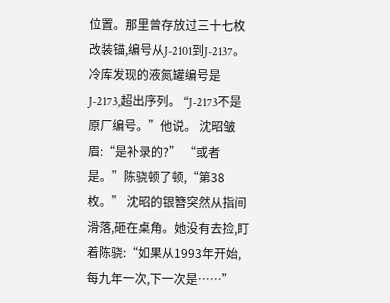位置。那里曾存放过三十七枚改装锚,编号从J-2101到J-2137。冷库发现的液氮罐编号是J-2173,超出序列。 “J-2173不是原厂编号。”他说。 沈昭皱眉:“是补录的?” “或者是。”陈骁顿了顿,“第38枚。” 沈昭的银簪突然从指间滑落,砸在桌角。她没有去捡,盯着陈骁:“如果从1993年开始,每九年一次,下一次是……”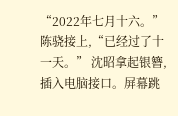“2022年七月十六。”陈骁接上,“已经过了十一天。” 沈昭拿起银簪,插入电脑接口。屏幕跳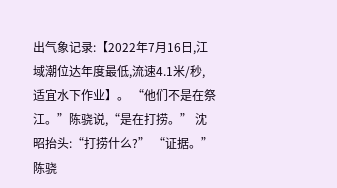出气象记录:【2022年7月16日,江域潮位达年度最低,流速4.1米/秒,适宜水下作业】。 “他们不是在祭江。”陈骁说,“是在打捞。” 沈昭抬头:“打捞什么?” “证据。” 陈骁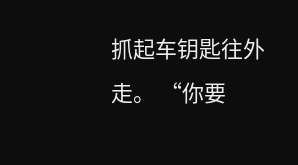抓起车钥匙往外走。 “你要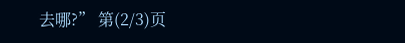去哪?” 第(2/3)页